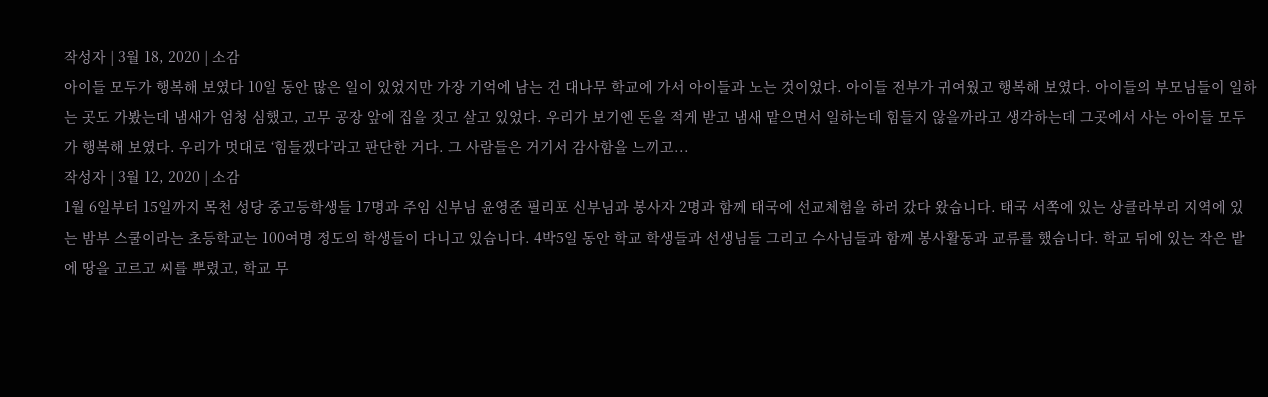작성자 | 3월 18, 2020 | 소감
아이들 모두가 행복해 보였다 10일 동안 많은 일이 있었지만 가장 기억에 남는 건 대나무 학교에 가서 아이들과 노는 것이었다. 아이들 전부가 귀여웠고 행복해 보였다. 아이들의 부모님들이 일하는 곳도 가봤는데 냄새가 엄청 심했고, 고무 공장 앞에 집을 짓고 살고 있었다. 우리가 보기엔 돈을 적게 받고 냄새 맡으면서 일하는데 힘들지 않을까라고 생각하는데 그곳에서 사는 아이들 모두가 행복해 보였다. 우리가 멋대로 ‘힘들겠다’라고 판단한 거다. 그 사람들은 거기서 감사함을 느끼고...
작성자 | 3월 12, 2020 | 소감
1월 6일부터 15일까지 목천 성당 중고등학생들 17명과 주임 신부님 윤영준 필리포 신부님과 봉사자 2명과 함께 태국에 선교체험을 하러 갔다 왔습니다. 태국 서쪽에 있는 상클라부리 지역에 있는 밤부 스쿨이라는 초등학교는 100여명 정도의 학생들이 다니고 있습니다. 4박5일 동안 학교 학생들과 선생님들 그리고 수사님들과 함께 봉사활동과 교류를 했습니다. 학교 뒤에 있는 작은 밭에 땅을 고르고 씨를 뿌렸고, 학교 무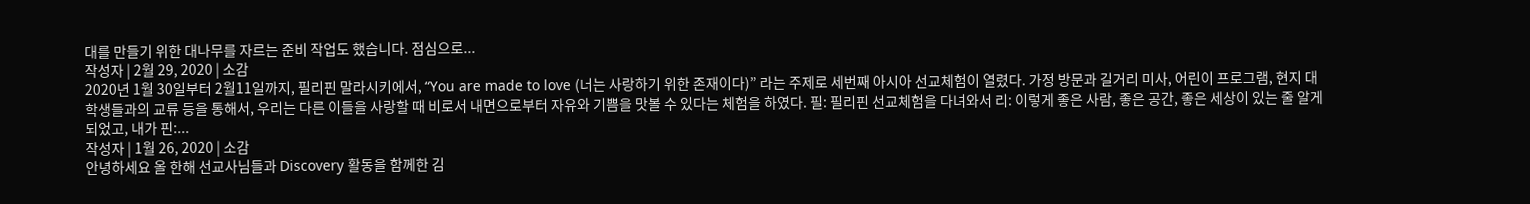대를 만들기 위한 대나무를 자르는 준비 작업도 했습니다. 점심으로...
작성자 | 2월 29, 2020 | 소감
2020년 1월 30일부터 2월11일까지, 필리핀 말라시키에서, “You are made to love (너는 사랑하기 위한 존재이다)” 라는 주제로 세번째 아시아 선교체험이 열렸다. 가정 방문과 길거리 미사, 어린이 프로그램, 현지 대학생들과의 교류 등을 통해서, 우리는 다른 이들을 사랑할 때 비로서 내면으로부터 자유와 기쁨을 맛볼 수 있다는 체험을 하였다. 필: 필리핀 선교체험을 다녀와서 리: 이렇게 좋은 사람, 좋은 공간, 좋은 세상이 있는 줄 알게 되었고, 내가 핀:...
작성자 | 1월 26, 2020 | 소감
안녕하세요 올 한해 선교사님들과 Discovery 활동을 함께한 김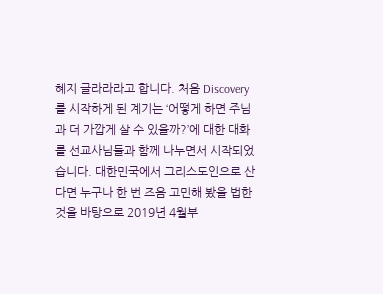혜지 글라라라고 합니다. 처음 Discovery를 시작하게 된 계기는 ‘어떻게 하면 주님과 더 가깝게 살 수 있을까?’에 대한 대화를 선교사님들과 함께 나누면서 시작되었습니다. 대한민국에서 그리스도인으로 산다면 누구나 한 번 즈음 고민해 봤을 법한 것을 바탕으로 2019년 4월부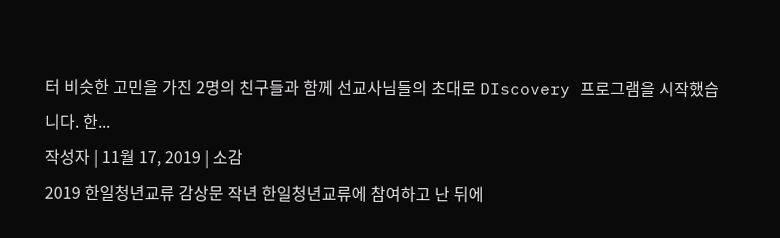터 비슷한 고민을 가진 2명의 친구들과 함께 선교사님들의 초대로 DIscovery 프로그램을 시작했습니다. 한...
작성자 | 11월 17, 2019 | 소감
2019 한일청년교류 감상문 작년 한일청년교류에 참여하고 난 뒤에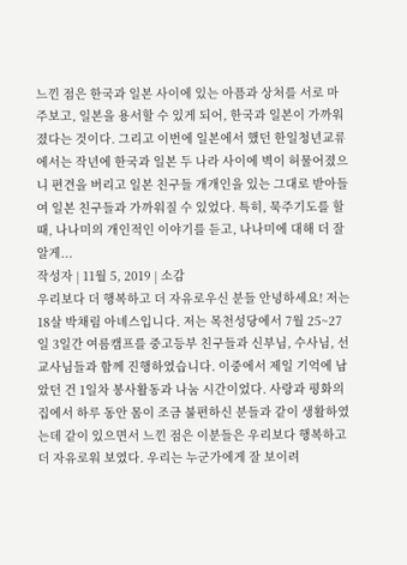느낀 점은 한국과 일본 사이에 있는 아픔과 상처를 서로 마주보고, 일본을 용서할 수 있게 되어, 한국과 일본이 가까워졌다는 것이다. 그리고 이번에 일본에서 했던 한일청년교류에서는 작년에 한국과 일본 두 나라 사이에 벽이 허물어졌으니 편견을 버리고 일본 친구들 개개인을 있는 그대로 받아들여 일본 친구들과 가까워질 수 있었다. 특히, 묵주기도를 할 때, 나나미의 개인적인 이야기를 듣고, 나나미에 대해 더 잘 알게...
작성자 | 11월 5, 2019 | 소감
우리보다 더 행복하고 더 자유로우신 분들 안녕하세요! 저는 18살 박채림 아녜스입니다. 저는 목천성당에서 7월 25~27일 3일간 여름캠프를 중고등부 친구들과 신부님, 수사님, 선교사님들과 함께 진행하였습니다. 이중에서 제일 기억에 남았던 건 1일차 봉사활동과 나눔 시간이었다. 사랑과 평화의 집에서 하루 동안 몸이 조금 불편하신 분들과 같이 생활하였는데 같이 있으면서 느낀 점은 이분들은 우리보다 행복하고 더 자유로워 보였다. 우리는 누군가에게 잘 보이려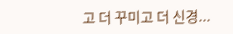고 더 꾸미고 더 신경...